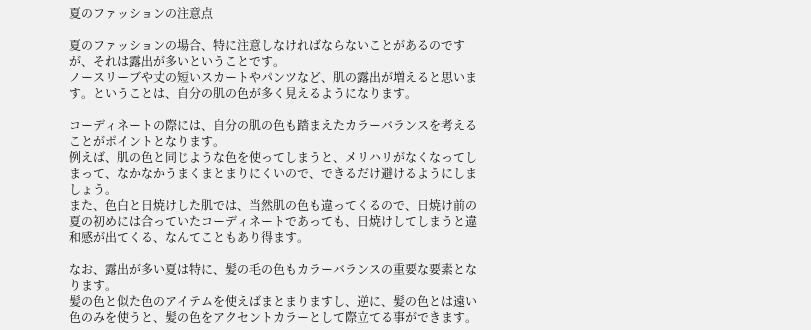夏のファッションの注意点

夏のファッションの場合、特に注意しなければならないことがあるのですが、それは露出が多いということです。
ノースリーブや丈の短いスカートやパンツなど、肌の露出が増えると思います。ということは、自分の肌の色が多く見えるようになります。

コーディネートの際には、自分の肌の色も踏まえたカラーバランスを考えることがポイントとなります。
例えば、肌の色と同じような色を使ってしまうと、メリハリがなくなってしまって、なかなかうまくまとまりにくいので、できるだけ避けるようにしましょう。
また、色白と日焼けした肌では、当然肌の色も違ってくるので、日焼け前の夏の初めには合っていたコーディネートであっても、日焼けしてしまうと違和感が出てくる、なんてこともあり得ます。

なお、露出が多い夏は特に、髪の毛の色もカラーバランスの重要な要素となります。
髪の色と似た色のアイテムを使えばまとまりますし、逆に、髪の色とは遠い色のみを使うと、髪の色をアクセントカラーとして際立てる事ができます。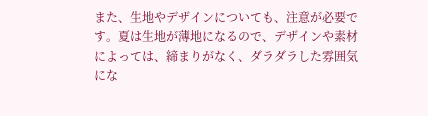また、生地やデザインについても、注意が必要です。夏は生地が薄地になるので、デザインや素材によっては、締まりがなく、ダラダラした雰囲気にな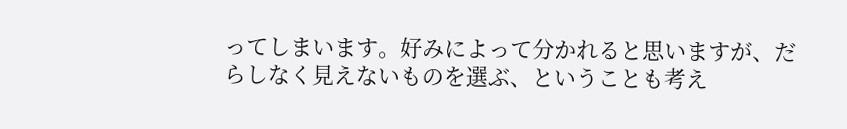ってしまいます。好みによって分かれると思いますが、だらしなく見えないものを選ぶ、ということも考え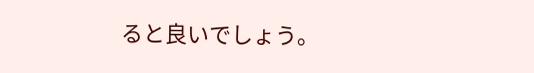ると良いでしょう。